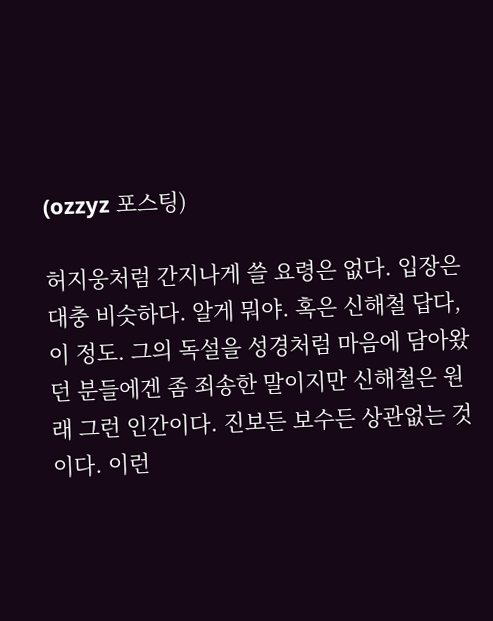(ozzyz 포스팅)

허지웅처럼 간지나게 쓸 요령은 없다. 입장은 대충 비슷하다. 알게 뭐야. 혹은 신해철 답다, 이 정도. 그의 독설을 성경처럼 마음에 담아왔던 분들에겐 좀 죄송한 말이지만 신해철은 원래 그런 인간이다. 진보든 보수든 상관없는 것이다. 이런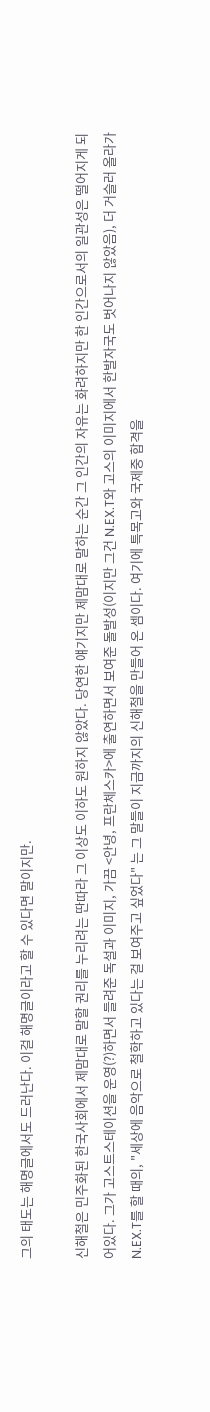그의 태도는 해명글에서도 드러난다. 이걸 해명글이라고 할 수 있다면 말이지만.

신해철은 민주화된 한국사회에서 제맘대로 말할 권리를 누리려는 딴따라 그 이상도 이하도 원하지 않았다. 당연한 얘기지만 제맘대로 말하는 순간 그 인간의 자유는 화려하지만 한 인간으로서의 일관성은 떨어지게 되어있다. 그가 고스트스테이션을 운영(?)하면서 들려준 독설과 이미지, 가끔 <안녕, 프란체스카>에 출연하면서 보여준 돌발성(이지만 그건 N.EX.T와 고스의 이미지에서 한발자국도 벗어나지 않았음), 더 거슬러 올라가 N.EX.T를 할 때의, "세상에 음악으로 철학하고 있다는 걸 보여주고 싶었다" 는 그 말들이 지금까지의 신해철을 만들어 온 셈이다. 여기에 특목고와 국제중 합격을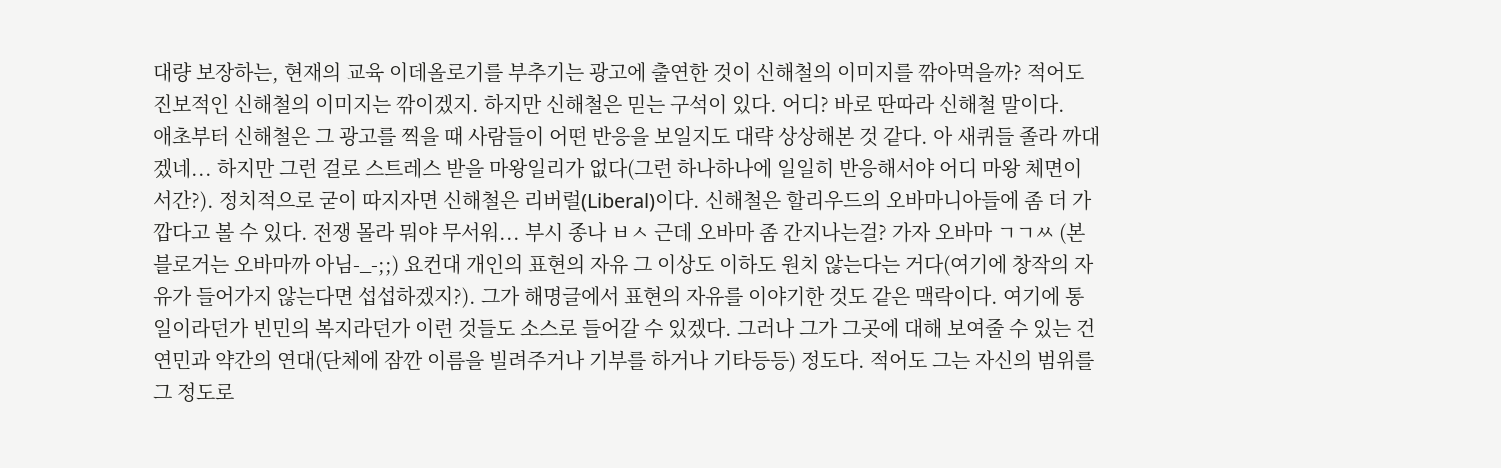대량 보장하는, 현재의 교육 이데올로기를 부추기는 광고에 출연한 것이 신해철의 이미지를 깎아먹을까? 적어도 진보적인 신해철의 이미지는 깎이겠지. 하지만 신해철은 믿는 구석이 있다. 어디? 바로 딴따라 신해철 말이다.
애초부터 신해철은 그 광고를 찍을 때 사람들이 어떤 반응을 보일지도 대략 상상해본 것 같다. 아 새퀴들 졸라 까대겠네... 하지만 그런 걸로 스트레스 받을 마왕일리가 없다(그런 하나하나에 일일히 반응해서야 어디 마왕 체면이 서간?). 정치적으로 굳이 따지자면 신해철은 리버럴(Liberal)이다. 신해철은 할리우드의 오바마니아들에 좀 더 가깝다고 볼 수 있다. 전쟁 몰라 뭐야 무서워... 부시 종나 ㅂㅅ 근데 오바마 좀 간지나는걸? 가자 오바마 ㄱㄱㅆ (본 블로거는 오바마까 아님-_-;;) 요컨대 개인의 표현의 자유 그 이상도 이하도 원치 않는다는 거다(여기에 창작의 자유가 들어가지 않는다면 섭섭하겠지?). 그가 해명글에서 표현의 자유를 이야기한 것도 같은 맥락이다. 여기에 통일이라던가 빈민의 복지라던가 이런 것들도 소스로 들어갈 수 있겠다. 그러나 그가 그곳에 대해 보여줄 수 있는 건 연민과 약간의 연대(단체에 잠깐 이름을 빌려주거나 기부를 하거나 기타등등) 정도다. 적어도 그는 자신의 범위를 그 정도로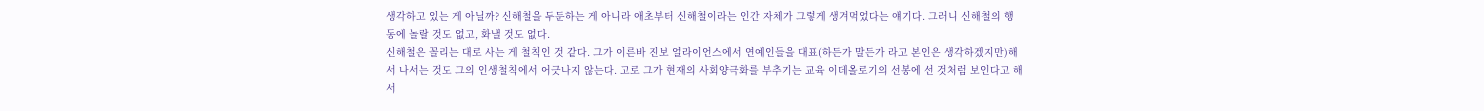생각하고 있는 게 아닐까? 신해철을 두둔하는 게 아니라 애초부터 신해철이라는 인간 자체가 그렇게 생겨먹었다는 얘기다. 그러니 신해철의 행동에 놀랄 것도 없고, 화낼 것도 없다.
신해철은 꼴리는 대로 사는 게 철칙인 것 같다. 그가 이른바 진보 얼라이언스에서 연예인들을 대표(하든가 말든가 라고 본인은 생각하겠지만)해서 나서는 것도 그의 인생철칙에서 어긋나지 않는다. 고로 그가 현재의 사회양극화를 부추기는 교육 이데올로기의 선봉에 선 것처럼 보인다고 해서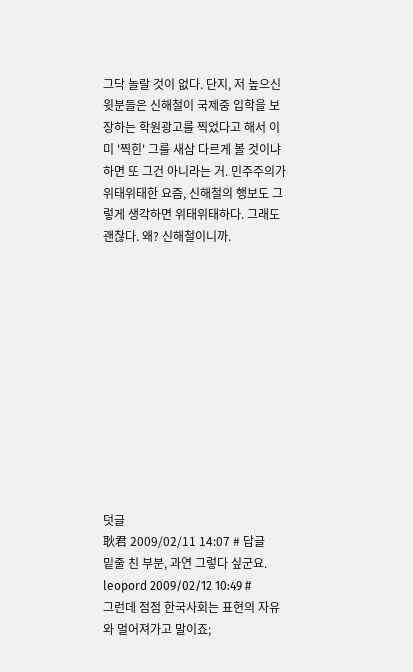그닥 놀랄 것이 없다. 단지, 저 높으신 윗분들은 신해철이 국제중 입학을 보장하는 학원광고를 찍었다고 해서 이미 '찍힌' 그를 새삼 다르게 볼 것이냐 하면 또 그건 아니라는 거. 민주주의가 위태위태한 요즘, 신해철의 행보도 그렇게 생각하면 위태위태하다. 그래도 괜찮다. 왜? 신해철이니까.












덧글
耿君 2009/02/11 14:07 # 답글
밑줄 친 부분, 과연 그렇다 싶군요.
leopord 2009/02/12 10:49 #
그런데 점점 한국사회는 표현의 자유와 멀어져가고 말이죠;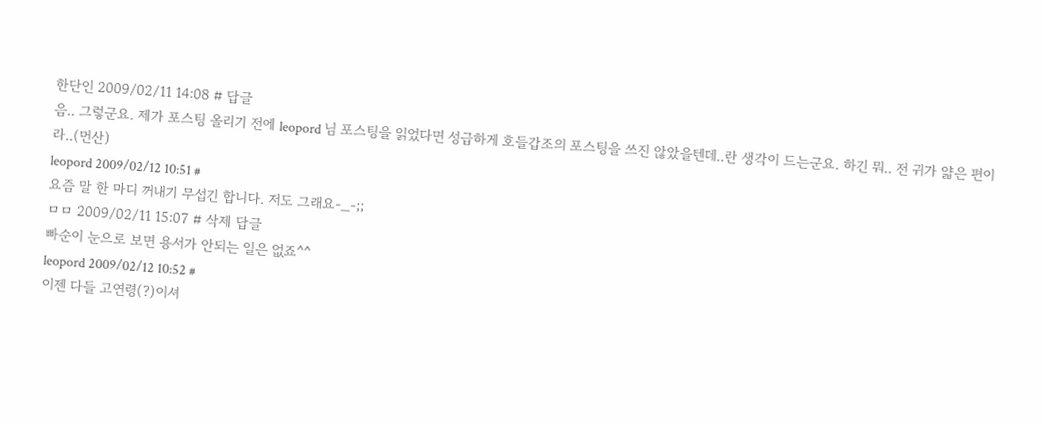한단인 2009/02/11 14:08 # 답글
음.. 그렇군요. 제가 포스팅 올리기 전에 leopord 님 포스팅을 읽었다면 성급하게 호들갑조의 포스팅을 쓰진 않았을텐데..란 생각이 드는군요. 하긴 뭐.. 전 귀가 얇은 편이라..(먼산)
leopord 2009/02/12 10:51 #
요즘 말 한 마디 꺼내기 무섭긴 합니다. 저도 그래요-_-;;
ㅁㅁ 2009/02/11 15:07 # 삭제 답글
빠순이 눈으로 보면 용서가 안되는 일은 없죠^^
leopord 2009/02/12 10:52 #
이젠 다들 고연령(?)이셔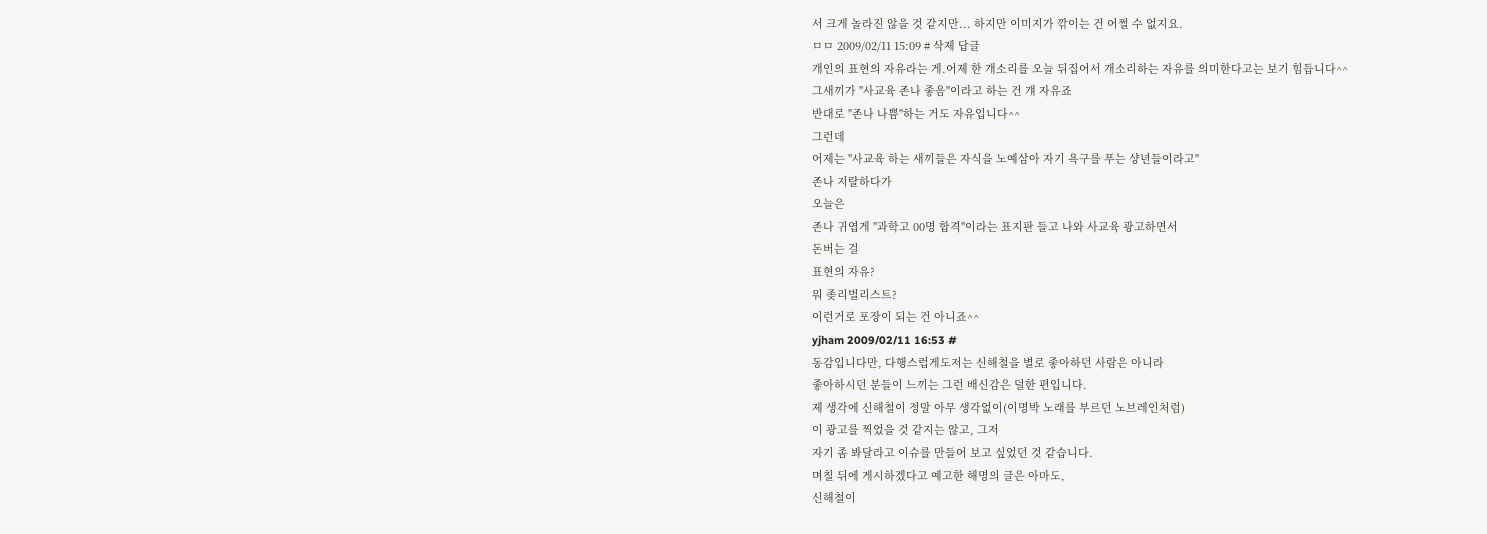서 크게 놀라진 않을 것 같지만... 하지만 이미지가 깎이는 건 어쩔 수 없지요.
ㅁㅁ 2009/02/11 15:09 # 삭제 답글
개인의 표현의 자유라는 게.어제 한 개소리를 오늘 뒤집어서 개소리하는 자유를 의미한다고는 보기 힘듭니다^^
그새끼가 "사교육 존나 좋음"이라고 하는 건 걔 자유죠
반대로 "존나 나쁨"하는 거도 자유입니다^^
그런데
어제는 "사교육 하는 새끼들은 자식을 노예삼아 자기 욕구를 푸는 샹년들이라고"
존나 지랄하다가
오늘은
존나 귀엽게 "과학고 00명 합격"이라는 표지판 들고 나와 사교육 광고하면서
돈버는 걸
표현의 자유?
뭐 좆리벌리스트?
이런거로 포장이 되는 건 아니죠^^
yjham 2009/02/11 16:53 #
동감입니다만, 다행스럽게도저는 신해철을 별로 좋아하던 사람은 아니라
좋아하시던 분들이 느끼는 그런 배신감은 덜한 편입니다.
제 생각에 신해철이 정말 아무 생각없이(이명박 노래를 부르던 노브레인처럼)
이 광고를 찍었을 것 같지는 않고, 그저
자기 좀 봐달라고 이슈를 만들어 보고 싶었던 것 같습니다.
며칠 뒤에 게시하겠다고 예고한 해명의 글은 아마도,
신해철이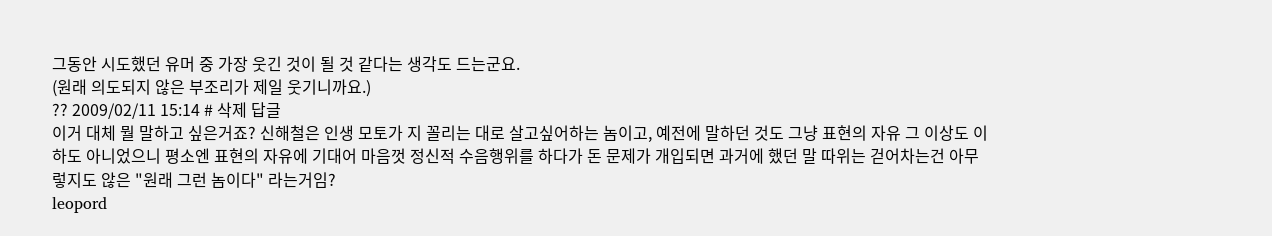그동안 시도했던 유머 중 가장 웃긴 것이 될 것 같다는 생각도 드는군요.
(원래 의도되지 않은 부조리가 제일 웃기니까요.)
?? 2009/02/11 15:14 # 삭제 답글
이거 대체 뭘 말하고 싶은거죠? 신해철은 인생 모토가 지 꼴리는 대로 살고싶어하는 놈이고, 예전에 말하던 것도 그냥 표현의 자유 그 이상도 이하도 아니었으니 평소엔 표현의 자유에 기대어 마음껏 정신적 수음행위를 하다가 돈 문제가 개입되면 과거에 했던 말 따위는 걷어차는건 아무렇지도 않은 "원래 그런 놈이다" 라는거임?
leopord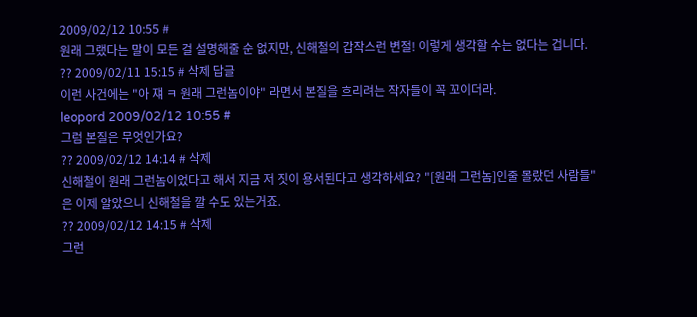2009/02/12 10:55 #
원래 그랬다는 말이 모든 걸 설명해줄 순 없지만, 신해철의 갑작스런 변절! 이렇게 생각할 수는 없다는 겁니다.
?? 2009/02/11 15:15 # 삭제 답글
이런 사건에는 "아 쟤 ㅋ 원래 그런놈이야" 라면서 본질을 흐리려는 작자들이 꼭 꼬이더라.
leopord 2009/02/12 10:55 #
그럼 본질은 무엇인가요?
?? 2009/02/12 14:14 # 삭제
신해철이 원래 그런놈이었다고 해서 지금 저 짓이 용서된다고 생각하세요? "[원래 그런놈]인줄 몰랐던 사람들"은 이제 알았으니 신해철을 깔 수도 있는거죠.
?? 2009/02/12 14:15 # 삭제
그런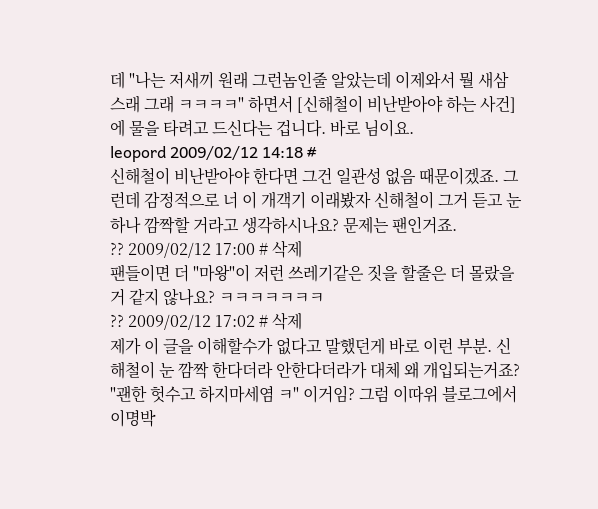데 "나는 저새끼 원래 그런놈인줄 알았는데 이제와서 뭘 새삼스래 그래 ㅋㅋㅋㅋ" 하면서 [신해철이 비난받아야 하는 사건]에 물을 타려고 드신다는 겁니다. 바로 님이요.
leopord 2009/02/12 14:18 #
신해철이 비난받아야 한다면 그건 일관성 없음 때문이겠죠. 그런데 감정적으로 너 이 개객기 이래봤자 신해철이 그거 듣고 눈 하나 깜짝할 거라고 생각하시나요? 문제는 팬인거죠.
?? 2009/02/12 17:00 # 삭제
팬들이면 더 "마왕"이 저런 쓰레기같은 짓을 할줄은 더 몰랐을거 같지 않나요? ㅋㅋㅋㅋㅋㅋㅋ
?? 2009/02/12 17:02 # 삭제
제가 이 글을 이해할수가 없다고 말했던게 바로 이런 부분. 신해철이 눈 깜짝 한다더라 안한다더라가 대체 왜 개입되는거죠? "괜한 헛수고 하지마세염 ㅋ" 이거임? 그럼 이따위 블로그에서 이명박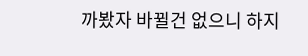까봤자 바뀔건 없으니 하지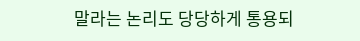말라는 논리도 당당하게 통용되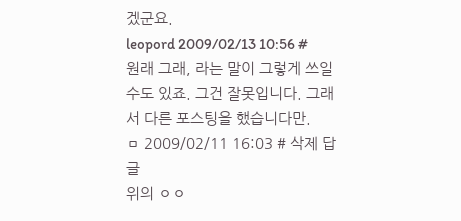겠군요.
leopord 2009/02/13 10:56 #
원래 그래, 라는 말이 그렇게 쓰일 수도 있죠. 그건 잘못입니다. 그래서 다른 포스팅을 했습니다만.
ㅁ 2009/02/11 16:03 # 삭제 답글
위의 ㅇㅇ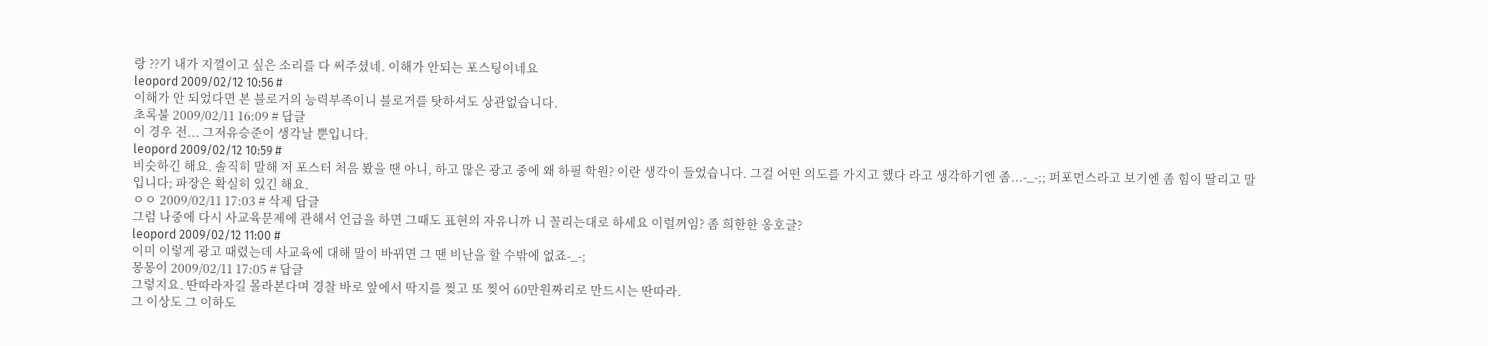랑 ??기 내가 지껄이고 싶은 소리를 다 써주셨네. 이해가 안되는 포스팅이네요
leopord 2009/02/12 10:56 #
이해가 안 되었다면 본 블로거의 능력부족이니 블로거를 탓하셔도 상관없습니다.
초록불 2009/02/11 16:09 # 답글
이 경우 전... 그저유승준이 생각날 뿐입니다.
leopord 2009/02/12 10:59 #
비슷하긴 해요. 솔직히 말해 저 포스터 처음 봤을 땐 아니, 하고 많은 광고 중에 왜 하필 학원? 이란 생각이 들었습니다. 그걸 어떤 의도를 가지고 했다 라고 생각하기엔 좀...-_-;; 퍼포먼스라고 보기엔 좀 힘이 딸리고 말입니다; 파장은 확실히 있긴 해요.
ㅇㅇ 2009/02/11 17:03 # 삭제 답글
그럼 나중에 다시 사교육문제에 관해서 언급을 하면 그때도 표현의 자유니까 니 꼴리는대로 하세요 이럴꺼임? 좀 희한한 옹호글?
leopord 2009/02/12 11:00 #
이미 이렇게 광고 때렸는데 사교육에 대해 말이 바뀌면 그 땐 비난을 할 수밖에 없죠-_-;
몽몽이 2009/02/11 17:05 # 답글
그렇지요. 딴따라자길 몰라본다며 경찰 바로 앞에서 딱지를 찢고 또 찢어 60만원짜리로 만드시는 딴따라.
그 이상도 그 이하도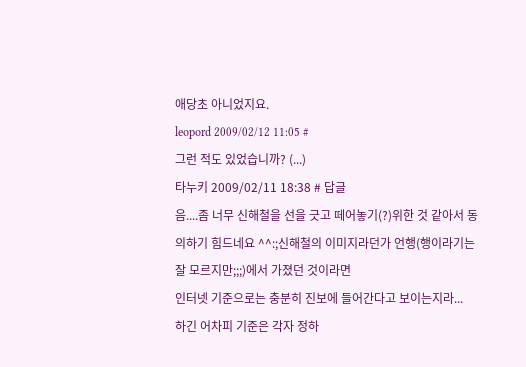애당초 아니었지요.
leopord 2009/02/12 11:05 #
그런 적도 있었습니까? (...)
타누키 2009/02/11 18:38 # 답글
음....좀 너무 신해철을 선을 긋고 떼어놓기(?)위한 것 같아서 동의하기 힘드네요 ^^:;신해철의 이미지라던가 언행(행이라기는 잘 모르지만;;;)에서 가졌던 것이라면
인터넷 기준으로는 충분히 진보에 들어간다고 보이는지라...
하긴 어차피 기준은 각자 정하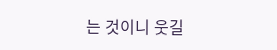는 것이니 웃길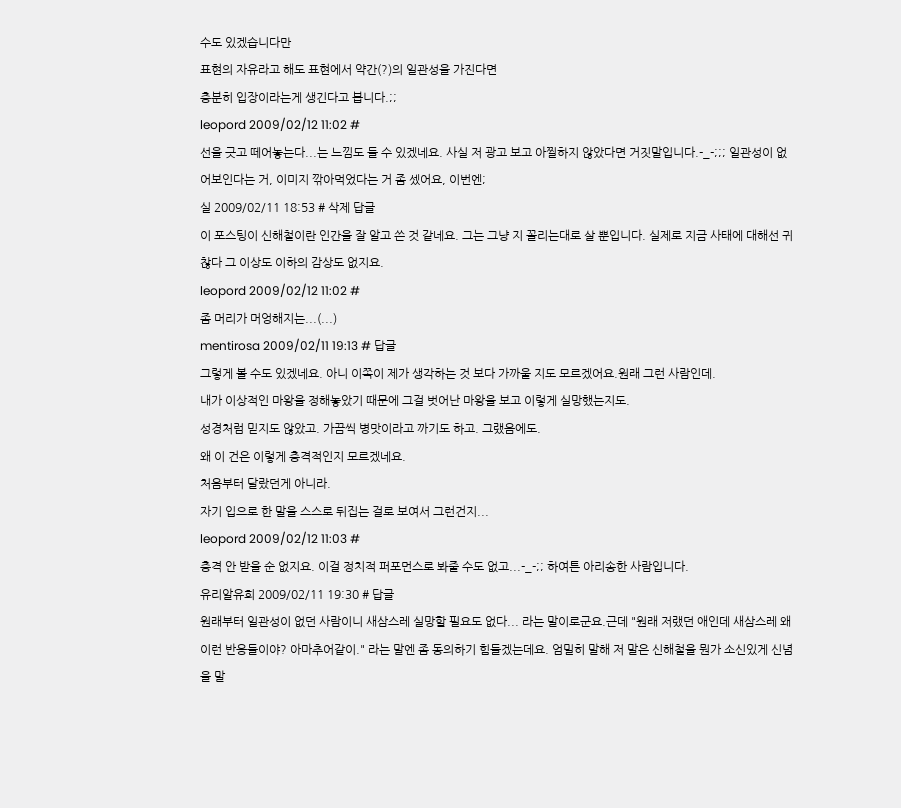수도 있겠습니다만
표현의 자유라고 해도 표현에서 약간(?)의 일관성을 가진다면
충분히 입장이라는게 생긴다고 봅니다.;;
leopord 2009/02/12 11:02 #
선을 긋고 떼어놓는다...는 느낌도 들 수 있겠네요. 사실 저 광고 보고 아찔하지 않았다면 거짓말입니다.-_-;;; 일관성이 없어보인다는 거, 이미지 깎아먹었다는 거 좀 셌어요, 이번엔;
실 2009/02/11 18:53 # 삭제 답글
이 포스팅이 신해철이란 인간을 잘 알고 쓴 것 같네요. 그는 그냥 지 꼴리는대로 살 뿐입니다. 실제로 지금 사태에 대해선 귀찮다 그 이상도 이하의 감상도 없지요.
leopord 2009/02/12 11:02 #
좀 머리가 머엉해지는...(...)
mentirosa 2009/02/11 19:13 # 답글
그렇게 볼 수도 있겠네요. 아니 이쪽이 제가 생각하는 것 보다 가까울 지도 모르겠어요.원래 그런 사람인데.
내가 이상적인 마왕을 정해놓았기 때문에 그걸 벗어난 마왕을 보고 이렇게 실망했는지도.
성경처럼 믿지도 않았고. 가끔씩 병맛이라고 까기도 하고. 그랬음에도.
왜 이 건은 이렇게 충격적인지 모르겠네요.
처음부터 달랐던게 아니라.
자기 입으로 한 말을 스스로 뒤집는 걸로 보여서 그런건지...
leopord 2009/02/12 11:03 #
충격 안 받을 순 없지요. 이걸 정치적 퍼포먼스로 봐줄 수도 없고...-_-;; 하여튼 아리송한 사람입니다.
유리알유희 2009/02/11 19:30 # 답글
원래부터 일관성이 없던 사람이니 새삼스레 실망할 필요도 없다... 라는 말이로군요.근데 "원래 저랬던 애인데 새삼스레 왜 이런 반응들이야? 아마추어같이." 라는 말엔 좀 동의하기 힘들겠는데요. 엄밀히 말해 저 말은 신해철을 뭔가 소신있게 신념을 말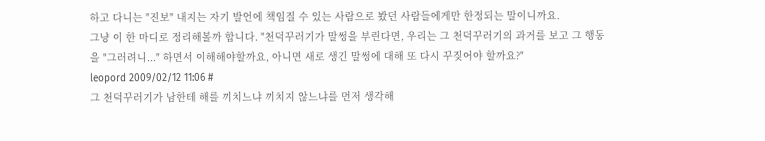하고 다니는 "진보" 내지는 자기 발언에 책임질 수 있는 사람으로 봤던 사람들에게만 한정되는 말이니까요.
그냥 이 한 마디로 정리해볼까 합니다. "천덕꾸러기가 말썽을 부린다면, 우리는 그 천덕꾸러기의 과거를 보고 그 행동을 "그러려니..." 하면서 이해해야할까요, 아니면 새로 생긴 말썽에 대해 또 다시 꾸짖어야 할까요?"
leopord 2009/02/12 11:06 #
그 천덕꾸러기가 남한테 해를 끼치느냐 끼치지 않느냐를 먼저 생각해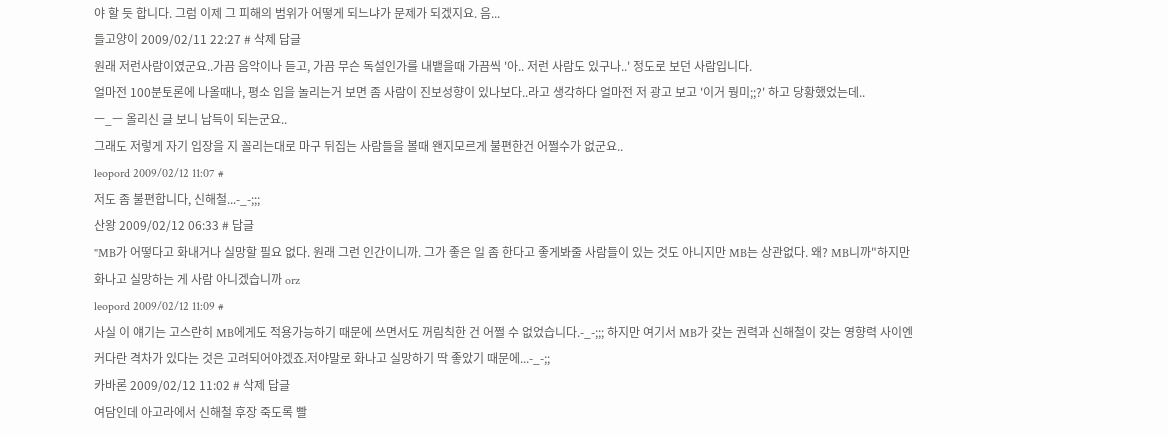야 할 듯 합니다. 그럼 이제 그 피해의 범위가 어떻게 되느냐가 문제가 되겠지요. 음...
들고양이 2009/02/11 22:27 # 삭제 답글
원래 저런사람이였군요..가끔 음악이나 듣고, 가끔 무슨 독설인가를 내뱉을때 가끔씩 '아.. 저런 사람도 있구나..' 정도로 보던 사람입니다.
얼마전 100분토론에 나올때나, 평소 입을 놀리는거 보면 좀 사람이 진보성향이 있나보다..라고 생각하다 얼마전 저 광고 보고 '이거 뭥미;;?' 하고 당황했었는데..
ㅡ_ㅡ 올리신 글 보니 납득이 되는군요..
그래도 저렇게 자기 입장을 지 꼴리는대로 마구 뒤집는 사람들을 볼때 왠지모르게 불편한건 어쩔수가 없군요..
leopord 2009/02/12 11:07 #
저도 좀 불편합니다, 신해철...-_-;;;
산왕 2009/02/12 06:33 # 답글
"MB가 어떻다고 화내거나 실망할 필요 없다. 원래 그런 인간이니까. 그가 좋은 일 좀 한다고 좋게봐줄 사람들이 있는 것도 아니지만 MB는 상관없다. 왜? MB니까"하지만 화나고 실망하는 게 사람 아니겠습니까 orz
leopord 2009/02/12 11:09 #
사실 이 얘기는 고스란히 MB에게도 적용가능하기 때문에 쓰면서도 꺼림칙한 건 어쩔 수 없었습니다.-_-;;; 하지만 여기서 MB가 갖는 권력과 신해철이 갖는 영향력 사이엔 커다란 격차가 있다는 것은 고려되어야겠죠.저야말로 화나고 실망하기 딱 좋았기 때문에...-_-;;
카바론 2009/02/12 11:02 # 삭제 답글
여담인데 아고라에서 신해철 후장 죽도록 빨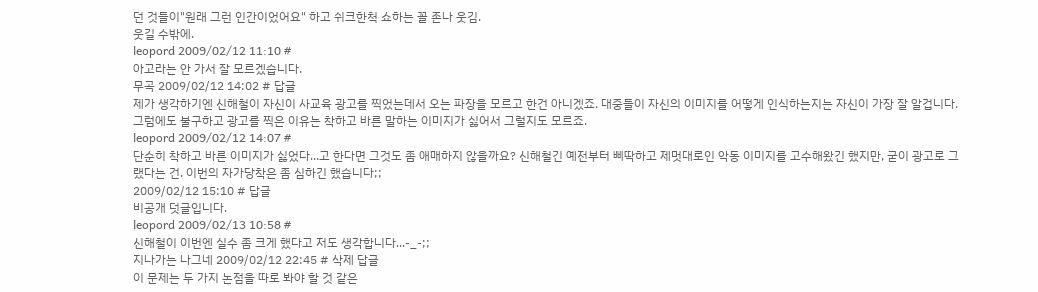던 것들이"원래 그런 인간이었어요" 하고 쉬크한척 쇼하는 꼴 존나 웃김.
웃길 수밖에.
leopord 2009/02/12 11:10 #
아고라는 안 가서 잘 모르겠습니다.
무곡 2009/02/12 14:02 # 답글
제가 생각하기엔 신해철이 자신이 사교육 광고를 찍었는데서 오는 파장을 모르고 한건 아니겠죠. 대중들이 자신의 이미지를 어떻게 인식하는지는 자신이 가장 잘 알겁니다. 그럼에도 불구하고 광고를 찍은 이유는 착하고 바른 말하는 이미지가 싫어서 그럴지도 모르죠.
leopord 2009/02/12 14:07 #
단순히 착하고 바른 이미지가 싫었다...고 한다면 그것도 좀 애매하지 않을까요? 신해철긴 예전부터 삐딱하고 제멋대로인 악동 이미지를 고수해왔긴 했지만, 굳이 광고로 그랬다는 건. 이번의 자가당착은 좀 심하긴 했습니다;;
2009/02/12 15:10 # 답글
비공개 덧글입니다.
leopord 2009/02/13 10:58 #
신해철이 이번엔 실수 좀 크게 했다고 저도 생각합니다...-_-;;
지나가는 나그네 2009/02/12 22:45 # 삭제 답글
이 문제는 두 가지 논점을 따로 봐야 할 것 같은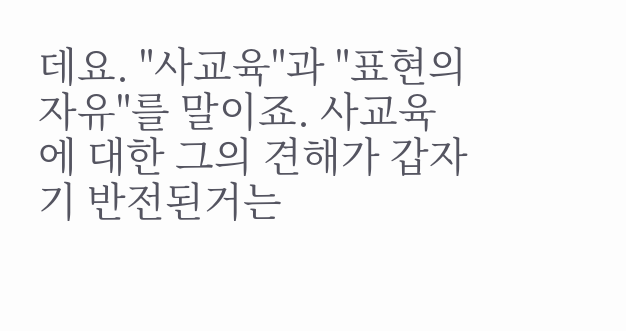데요. "사교육"과 "표현의 자유"를 말이죠. 사교육에 대한 그의 견해가 갑자기 반전된거는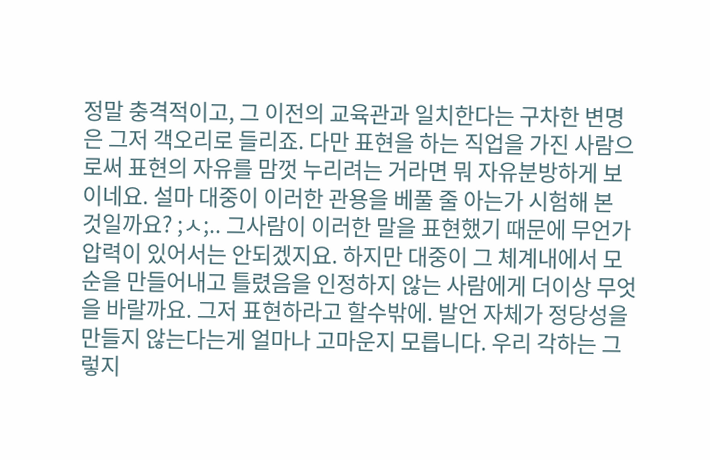정말 충격적이고, 그 이전의 교육관과 일치한다는 구차한 변명은 그저 객오리로 들리죠. 다만 표현을 하는 직업을 가진 사람으로써 표현의 자유를 맘껏 누리려는 거라면 뭐 자유분방하게 보이네요. 설마 대중이 이러한 관용을 베풀 줄 아는가 시험해 본 것일까요? ;ㅅ;.. 그사람이 이러한 말을 표현했기 때문에 무언가 압력이 있어서는 안되겠지요. 하지만 대중이 그 체계내에서 모순을 만들어내고 틀렸음을 인정하지 않는 사람에게 더이상 무엇을 바랄까요. 그저 표현하라고 할수밖에. 발언 자체가 정당성을 만들지 않는다는게 얼마나 고마운지 모릅니다. 우리 각하는 그렇지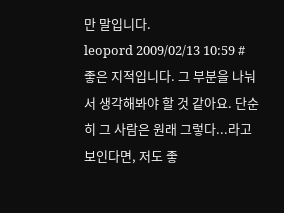만 말입니다.
leopord 2009/02/13 10:59 #
좋은 지적입니다. 그 부분을 나눠서 생각해봐야 할 것 같아요. 단순히 그 사람은 원래 그렇다...라고 보인다면, 저도 좋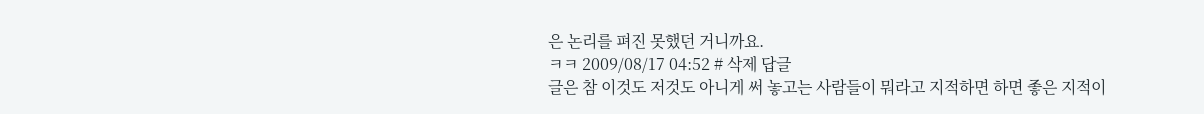은 논리를 펴진 못했던 거니까요.
ㅋㅋ 2009/08/17 04:52 # 삭제 답글
글은 참 이것도 저것도 아니게 써 놓고는 사람들이 뭐라고 지적하면 하면 좋은 지적이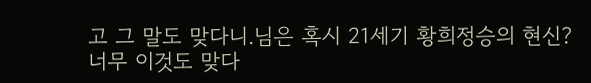고 그 말도 맞다니.님은 혹시 21세기 황희정승의 현신?
너무 이것도 맞다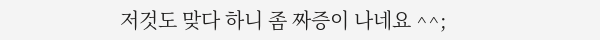저것도 맞다 하니 좀 짜증이 나네요 ^^;